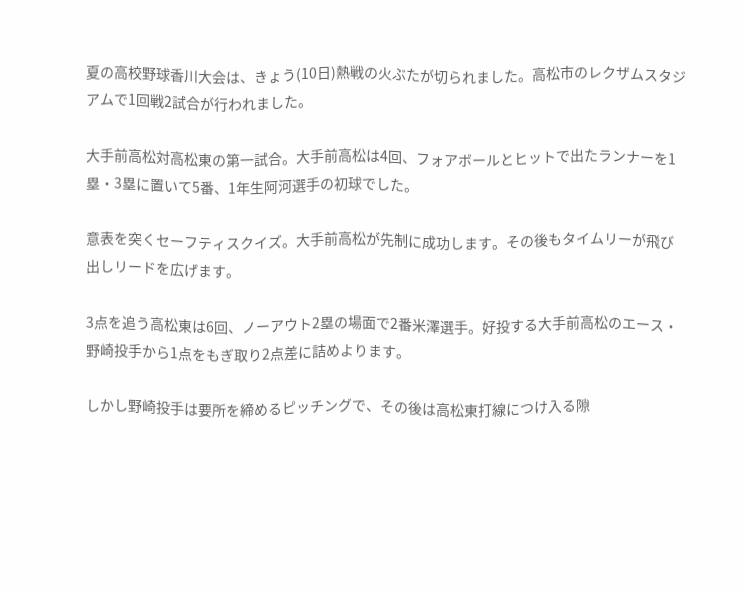夏の高校野球香川大会は、きょう(10日)熱戦の火ぶたが切られました。高松市のレクザムスタジアムで1回戦2試合が行われました。

大手前高松対高松東の第一試合。大手前高松は4回、フォアボールとヒットで出たランナーを1塁・3塁に置いて5番、1年生阿河選手の初球でした。

意表を突くセーフティスクイズ。大手前高松が先制に成功します。その後もタイムリーが飛び出しリードを広げます。

3点を追う高松東は6回、ノーアウト2塁の場面で2番米澤選手。好投する大手前高松のエース・野崎投手から1点をもぎ取り2点差に詰めよります。

しかし野崎投手は要所を締めるピッチングで、その後は高松東打線につけ入る隙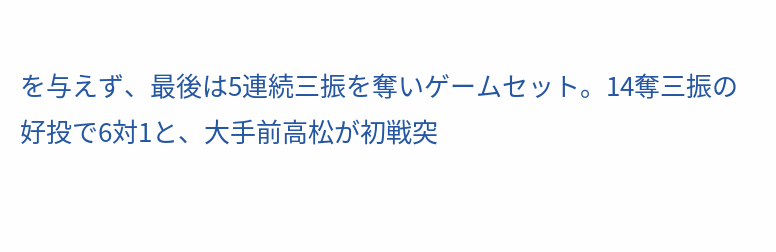を与えず、最後は5連続三振を奪いゲームセット。14奪三振の好投で6対1と、大手前高松が初戦突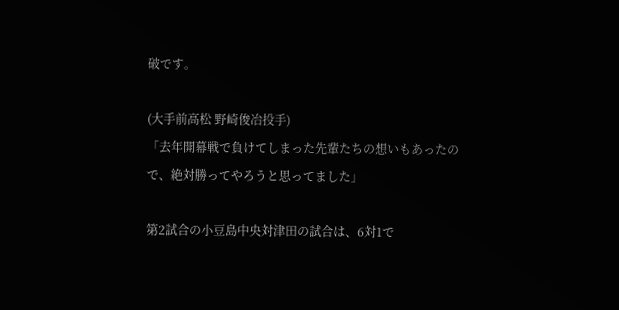破です。

(大手前高松 野崎俊冶投手)
「去年開幕戦で負けてしまった先輩たちの想いもあったので、絶対勝ってやろうと思ってました」

第2試合の小豆島中央対津田の試合は、6対1で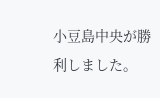小豆島中央が勝利しました。